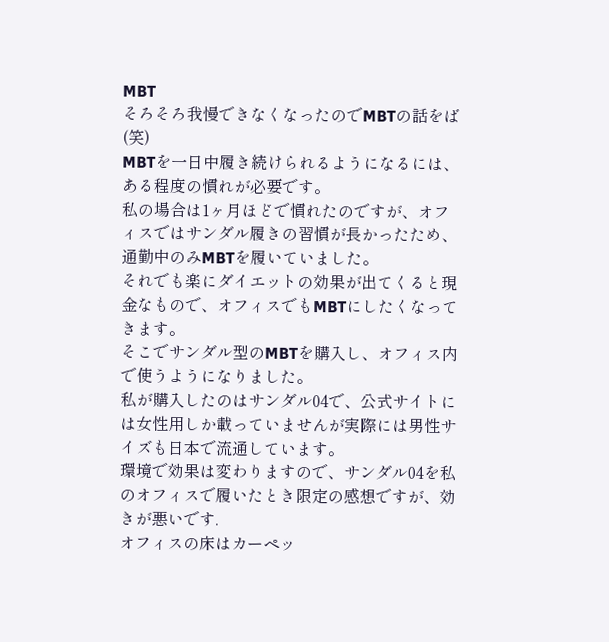MBT
そろそろ我慢できなくなったのでMBTの話をば(笑)
MBTを一日中履き続けられるようになるには、ある程度の慣れが必要です。
私の場合は1ヶ月ほどで慣れたのですが、オフィスではサンダル履きの習慣が長かったため、通勤中のみMBTを履いていました。
それでも楽にダイエットの効果が出てくると現金なもので、オフィスでもMBTにしたくなってきます。
そこでサンダル型のMBTを購入し、オフィス内で使うようになりました。
私が購入したのはサンダル04で、公式サイトには女性用しか載っていませんが実際には男性サイズも日本で流通しています。
環境で効果は変わりますので、サンダル04を私のオフィスで履いたとき限定の感想ですが、効きが悪いです.
オフィスの床はカーペッ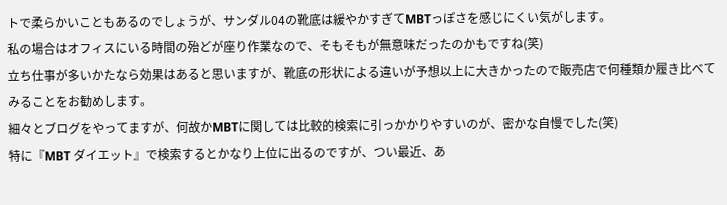トで柔らかいこともあるのでしょうが、サンダル04の靴底は緩やかすぎてMBTっぽさを感じにくい気がします。
私の場合はオフィスにいる時間の殆どが座り作業なので、そもそもが無意味だったのかもですね(笑)
立ち仕事が多いかたなら効果はあると思いますが、靴底の形状による違いが予想以上に大きかったので販売店で何種類か履き比べてみることをお勧めします。
細々とブログをやってますが、何故かMBTに関しては比較的検索に引っかかりやすいのが、密かな自慢でした(笑)
特に『MBT ダイエット』で検索するとかなり上位に出るのですが、つい最近、あ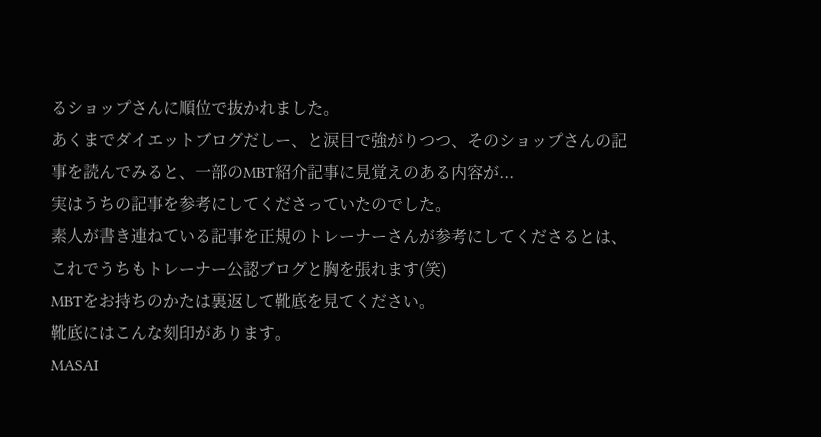るショップさんに順位で抜かれました。
あくまでダイエットブログだしー、と涙目で強がりつつ、そのショップさんの記事を読んでみると、一部のMBT紹介記事に見覚えのある内容が...
実はうちの記事を参考にしてくださっていたのでした。
素人が書き連ねている記事を正規のトレーナーさんが参考にしてくださるとは、これでうちもトレーナー公認ブログと胸を張れます(笑)
MBTをお持ちのかたは裏返して靴底を見てください。
靴底にはこんな刻印があります。
MASAI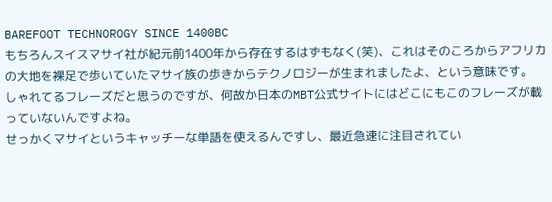BAREFOOT TECHNOROGY SINCE 1400BC
もちろんスイスマサイ社が紀元前1400年から存在するはずもなく(笑)、これはそのころからアフリカの大地を裸足で歩いていたマサイ族の歩きからテクノロジーが生まれましたよ、という意味です。
しゃれてるフレーズだと思うのですが、何故か日本のMBT公式サイトにはどこにもこのフレーズが載っていないんですよね。
せっかくマサイというキャッチーな単語を使えるんですし、最近急速に注目されてい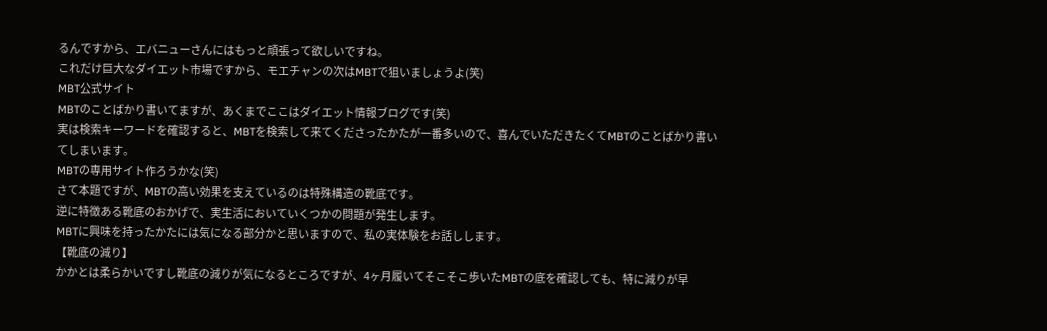るんですから、エバニューさんにはもっと頑張って欲しいですね。
これだけ巨大なダイエット市場ですから、モエチャンの次はMBTで狙いましょうよ(笑)
MBT公式サイト
MBTのことばかり書いてますが、あくまでここはダイエット情報ブログです(笑)
実は検索キーワードを確認すると、MBTを検索して来てくださったかたが一番多いので、喜んでいただきたくてMBTのことばかり書いてしまいます。
MBTの専用サイト作ろうかな(笑)
さて本題ですが、MBTの高い効果を支えているのは特殊構造の靴底です。
逆に特徴ある靴底のおかげで、実生活においていくつかの問題が発生します。
MBTに興味を持ったかたには気になる部分かと思いますので、私の実体験をお話しします。
【靴底の減り】
かかとは柔らかいですし靴底の減りが気になるところですが、4ヶ月履いてそこそこ歩いたMBTの底を確認しても、特に減りが早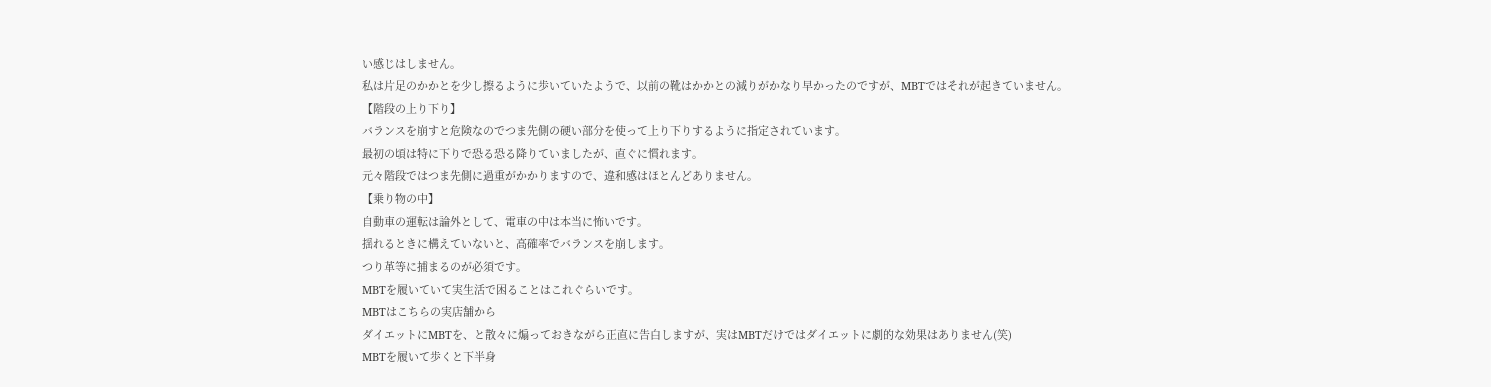い感じはしません。
私は片足のかかとを少し擦るように歩いていたようで、以前の靴はかかとの減りがかなり早かったのですが、MBTではそれが起きていません。
【階段の上り下り】
バランスを崩すと危険なのでつま先側の硬い部分を使って上り下りするように指定されています。
最初の頃は特に下りで恐る恐る降りていましたが、直ぐに慣れます。
元々階段ではつま先側に過重がかかりますので、違和感はほとんどありません。
【乗り物の中】
自動車の運転は論外として、電車の中は本当に怖いです。
揺れるときに構えていないと、高確率でバランスを崩します。
つり革等に捕まるのが必須です。
MBTを履いていて実生活で困ることはこれぐらいです。
MBTはこちらの実店舗から
ダイエットにMBTを、と散々に煽っておきながら正直に告白しますが、実はMBTだけではダイエットに劇的な効果はありません(笑)
MBTを履いて歩くと下半身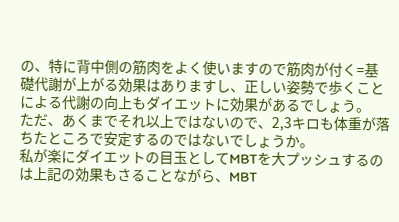の、特に背中側の筋肉をよく使いますので筋肉が付く=基礎代謝が上がる効果はありますし、正しい姿勢で歩くことによる代謝の向上もダイエットに効果があるでしょう。
ただ、あくまでそれ以上ではないので、2,3キロも体重が落ちたところで安定するのではないでしょうか。
私が楽にダイエットの目玉としてMBTを大プッシュするのは上記の効果もさることながら、MBT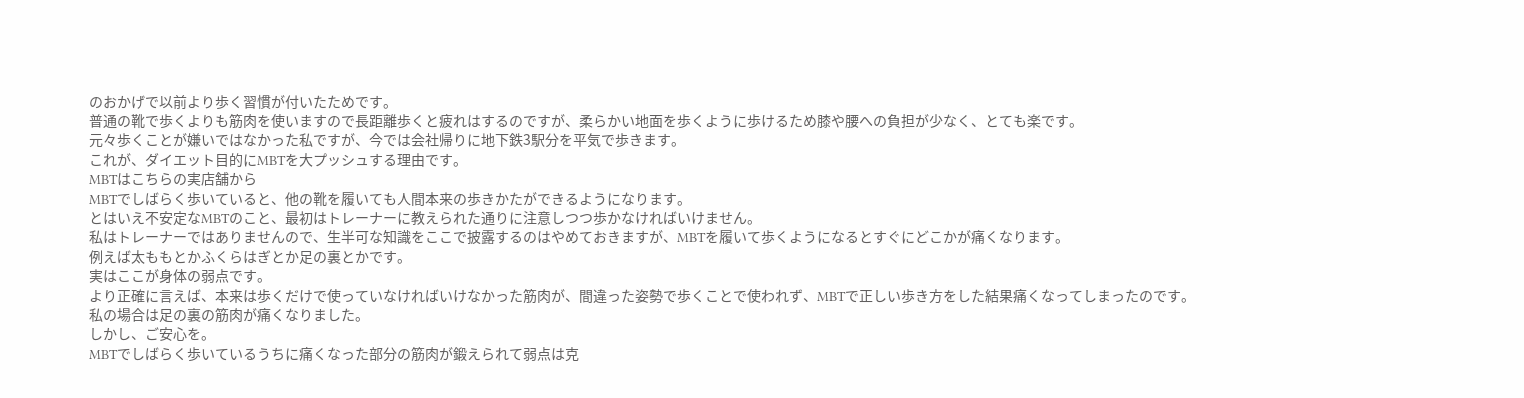のおかげで以前より歩く習慣が付いたためです。
普通の靴で歩くよりも筋肉を使いますので長距離歩くと疲れはするのですが、柔らかい地面を歩くように歩けるため膝や腰への負担が少なく、とても楽です。
元々歩くことが嫌いではなかった私ですが、今では会社帰りに地下鉄3駅分を平気で歩きます。
これが、ダイエット目的にMBTを大プッシュする理由です。
MBTはこちらの実店舗から
MBTでしばらく歩いていると、他の靴を履いても人間本来の歩きかたができるようになります。
とはいえ不安定なMBTのこと、最初はトレーナーに教えられた通りに注意しつつ歩かなければいけません。
私はトレーナーではありませんので、生半可な知識をここで披露するのはやめておきますが、MBTを履いて歩くようになるとすぐにどこかが痛くなります。
例えば太ももとかふくらはぎとか足の裏とかです。
実はここが身体の弱点です。
より正確に言えば、本来は歩くだけで使っていなければいけなかった筋肉が、間違った姿勢で歩くことで使われず、MBTで正しい歩き方をした結果痛くなってしまったのです。
私の場合は足の裏の筋肉が痛くなりました。
しかし、ご安心を。
MBTでしばらく歩いているうちに痛くなった部分の筋肉が鍛えられて弱点は克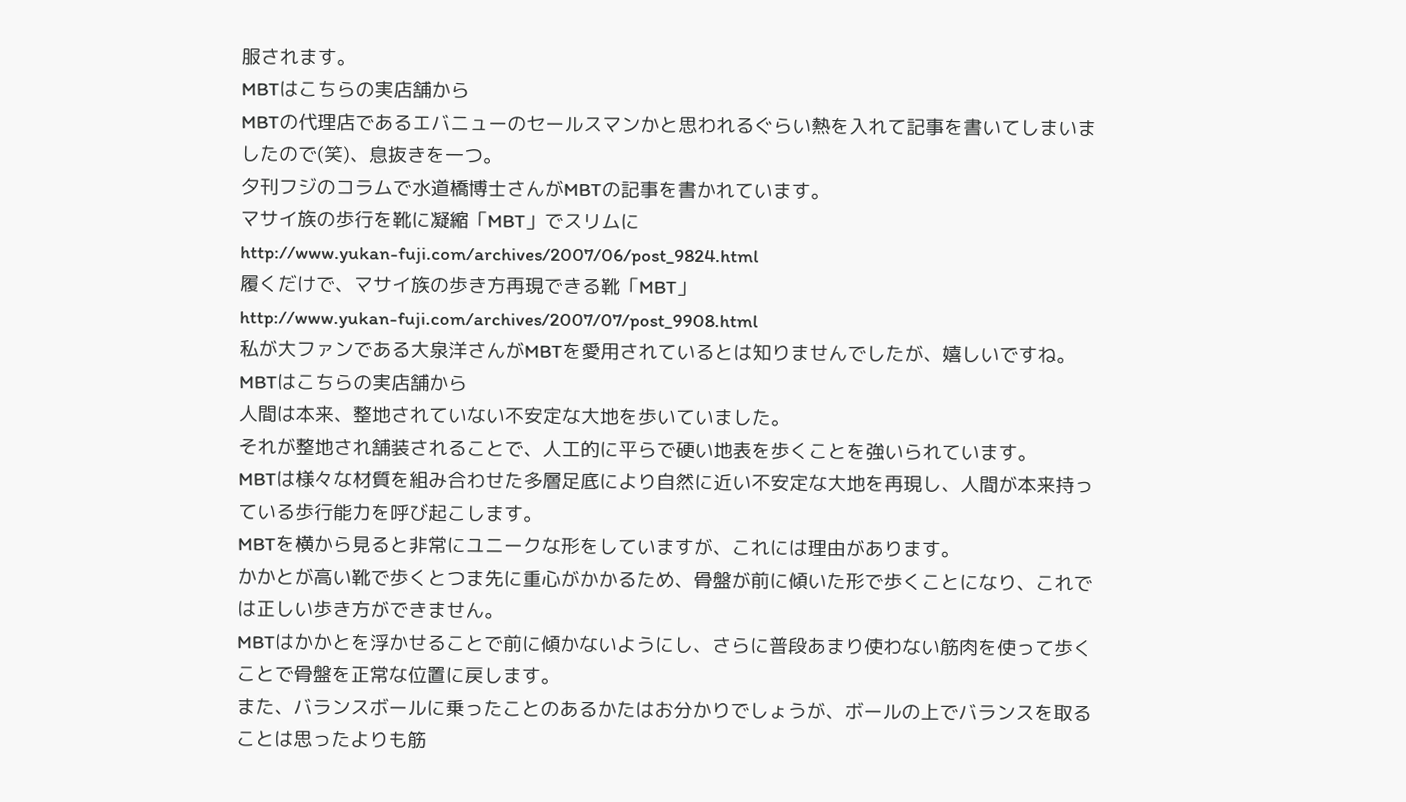服されます。
MBTはこちらの実店舗から
MBTの代理店であるエバニューのセールスマンかと思われるぐらい熱を入れて記事を書いてしまいましたので(笑)、息抜きを一つ。
夕刊フジのコラムで水道橋博士さんがMBTの記事を書かれています。
マサイ族の歩行を靴に凝縮「MBT」でスリムに
http://www.yukan-fuji.com/archives/2007/06/post_9824.html
履くだけで、マサイ族の歩き方再現できる靴「MBT」
http://www.yukan-fuji.com/archives/2007/07/post_9908.html
私が大ファンである大泉洋さんがMBTを愛用されているとは知りませんでしたが、嬉しいですね。
MBTはこちらの実店舗から
人間は本来、整地されていない不安定な大地を歩いていました。
それが整地され舗装されることで、人工的に平らで硬い地表を歩くことを強いられています。
MBTは様々な材質を組み合わせた多層足底により自然に近い不安定な大地を再現し、人間が本来持っている歩行能力を呼び起こします。
MBTを横から見ると非常にユニークな形をしていますが、これには理由があります。
かかとが高い靴で歩くとつま先に重心がかかるため、骨盤が前に傾いた形で歩くことになり、これでは正しい歩き方ができません。
MBTはかかとを浮かせることで前に傾かないようにし、さらに普段あまり使わない筋肉を使って歩くことで骨盤を正常な位置に戻します。
また、バランスボールに乗ったことのあるかたはお分かりでしょうが、ボールの上でバランスを取ることは思ったよりも筋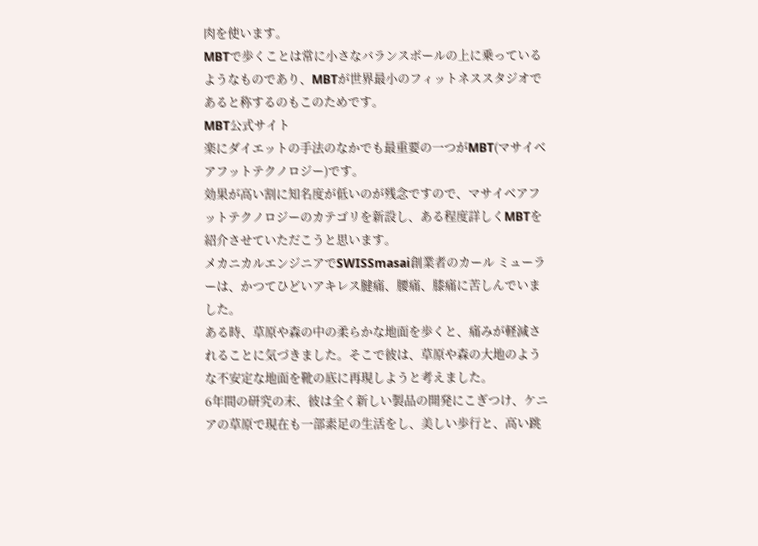肉を使います。
MBTで歩くことは常に小さなバランスボールの上に乗っているようなものであり、MBTが世界最小のフィットネススタジオであると称するのもこのためです。
MBT公式サイト
楽にダイエットの手法のなかでも最重要の一つがMBT(マサイベアフットテクノロジー)です。
効果が高い割に知名度が低いのが残念ですので、マサイベアフットテクノロジーのカテゴリを新設し、ある程度詳しくMBTを紹介させていただこうと思います。
メカニカルエンジニアでSWISSmasai創業者のカール ミューラーは、かつてひどいアキレス腱痛、腰痛、膝痛に苦しんでいました。
ある時、草原や森の中の柔らかな地面を歩くと、痛みが軽減されることに気づきました。そこで彼は、草原や森の大地のような不安定な地面を靴の底に再現しようと考えました。
6年間の研究の末、彼は全く新しい製品の開発にこぎつけ、ケニアの草原で現在も一部素足の生活をし、美しい歩行と、高い跳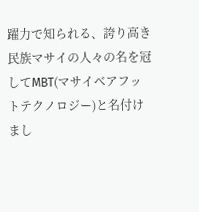躍力で知られる、誇り高き民族マサイの人々の名を冠してMBT(マサイベアフットテクノロジー)と名付けまし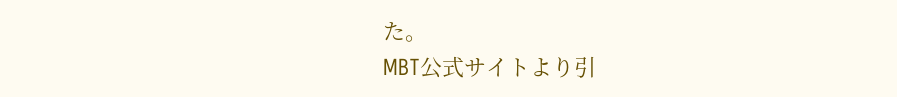た。
MBT公式サイトより引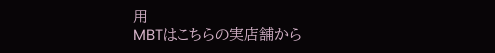用
MBTはこちらの実店舗から